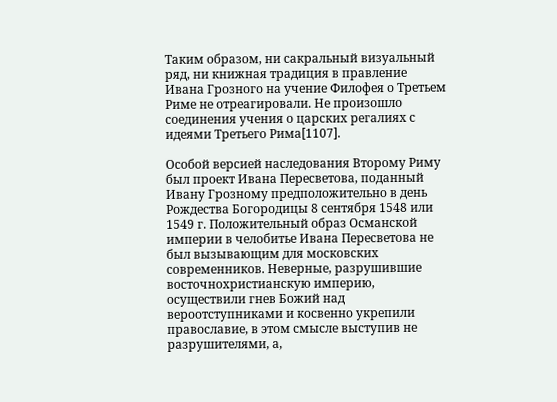Таким образом, ни сакральный визуальный ряд, ни книжная традиция в правление Ивана Грозного на учение Филофея о Третьем Риме не отреагировали. Не произошло соединения учения о царских регалиях с идеями Третьего Рима[1107].

Особой версией наследования Второму Риму был проект Ивана Пересветова, поданный Ивану Грозному предположительно в день Рождества Богородицы 8 сентября 1548 или 1549 г. Положительный образ Османской империи в челобитье Ивана Пересветова не был вызывающим для московских современников. Неверные, разрушившие восточнохристианскую империю, осуществили гнев Божий над вероотступниками и косвенно укрепили православие, в этом смысле выступив не разрушителями, а,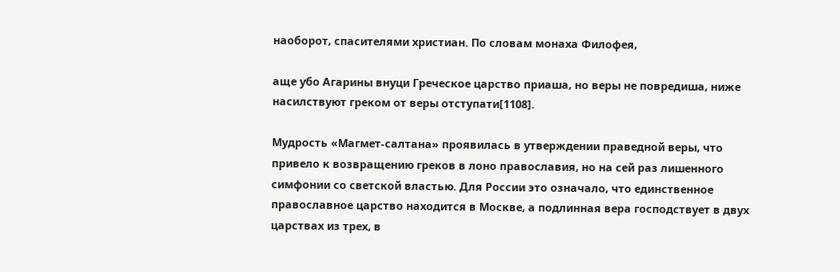наоборот, спасителями христиан. По словам монаха Филофея,

аще убо Агарины внуци Греческое царство приаша, но веры не повредиша, ниже насилствуют греком от веры отступати[1108].

Мудрость «Магмет-салтана» проявилась в утверждении праведной веры, что привело к возвращению греков в лоно православия, но на сей раз лишенного симфонии со светской властью. Для России это означало, что единственное православное царство находится в Москве, а подлинная вера господствует в двух царствах из трех, в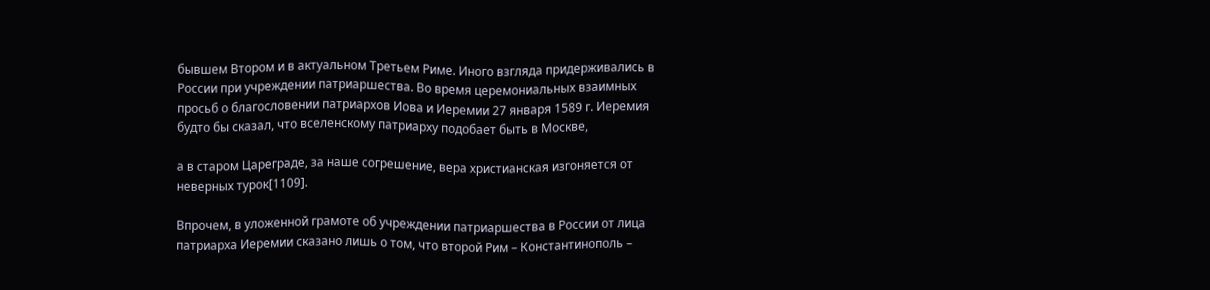бывшем Втором и в актуальном Третьем Риме. Иного взгляда придерживались в России при учреждении патриаршества. Во время церемониальных взаимных просьб о благословении патриархов Иова и Иеремии 27 января 1589 г. Иеремия будто бы сказал, что вселенскому патриарху подобает быть в Москве,

а в старом Цареграде, за наше согрешение, вера христианская изгоняется от неверных турок[1109].

Впрочем, в уложенной грамоте об учреждении патриаршества в России от лица патриарха Иеремии сказано лишь о том, что второй Рим – Константинополь –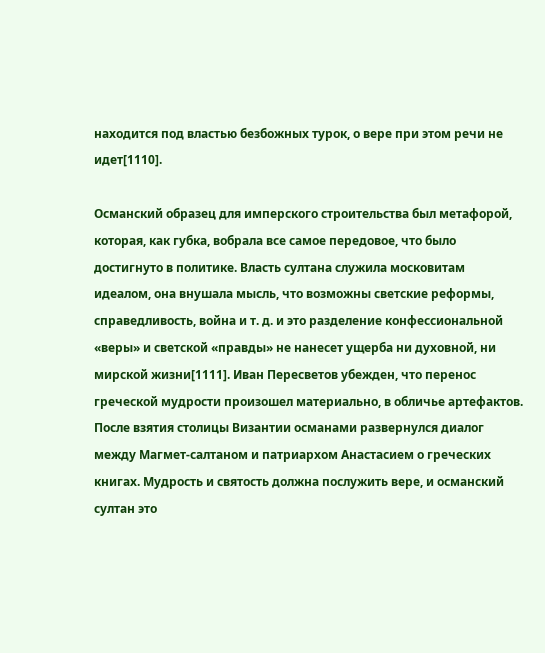находится под властью безбожных турок, о вере при этом речи не идет[1110].

Османский образец для имперского строительства был метафорой, которая, как губка, вобрала все самое передовое, что было достигнуто в политике. Власть султана служила московитам идеалом, она внушала мысль, что возможны светские реформы, справедливость, война и т. д. и это разделение конфессиональной «веры» и светской «правды» не нанесет ущерба ни духовной, ни мирской жизни[1111]. Иван Пересветов убежден, что перенос греческой мудрости произошел материально, в обличье артефактов. После взятия столицы Византии османами развернулся диалог между Магмет-салтаном и патриархом Анастасием о греческих книгах. Мудрость и святость должна послужить вере, и османский султан это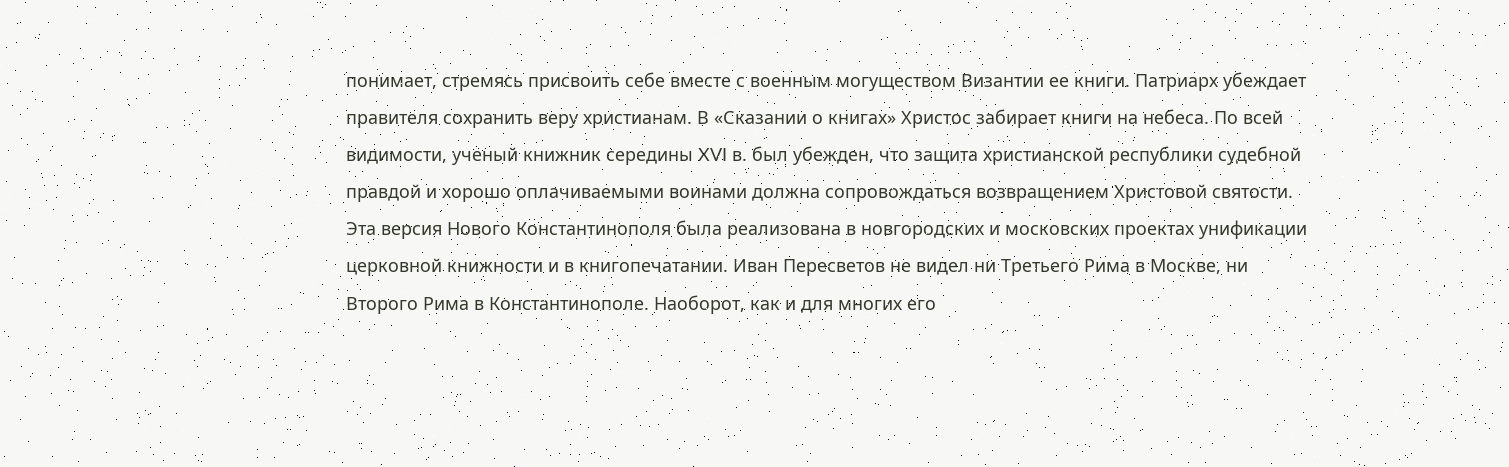понимает, стремясь присвоить себе вместе с военным могуществом Византии ее книги. Патриарх убеждает правителя сохранить веру христианам. В «Сказании о книгах» Христос забирает книги на небеса. По всей видимости, ученый книжник середины XVI в. был убежден, что защита христианской республики судебной правдой и хорошо оплачиваемыми воинами должна сопровождаться возвращением Христовой святости. Эта версия Нового Константинополя была реализована в новгородских и московских проектах унификации церковной книжности и в книгопечатании. Иван Пересветов не видел ни Третьего Рима в Москве, ни Второго Рима в Константинополе. Наоборот, как и для многих его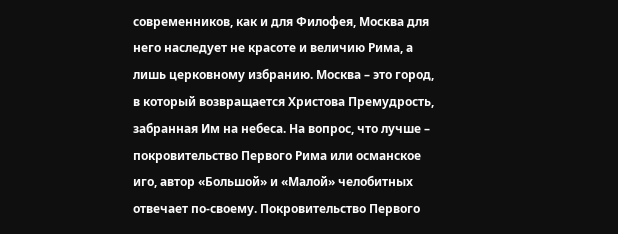современников, как и для Филофея, Москва для него наследует не красоте и величию Рима, а лишь церковному избранию. Москва – это город, в который возвращается Христова Премудрость, забранная Им на небеса. На вопрос, что лучше – покровительство Первого Рима или османское иго, автор «Большой» и «Малой» челобитных отвечает по-своему. Покровительство Первого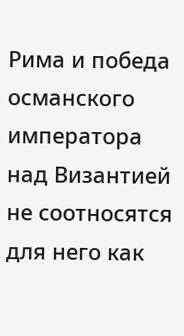Рима и победа османского императора над Византией не соотносятся для него как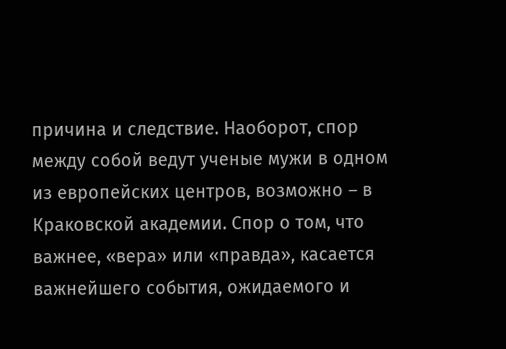причина и следствие. Наоборот, спор между собой ведут ученые мужи в одном из европейских центров, возможно – в Краковской академии. Спор о том, что важнее, «вера» или «правда», касается важнейшего события, ожидаемого и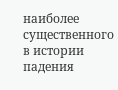наиболее существенного в истории падения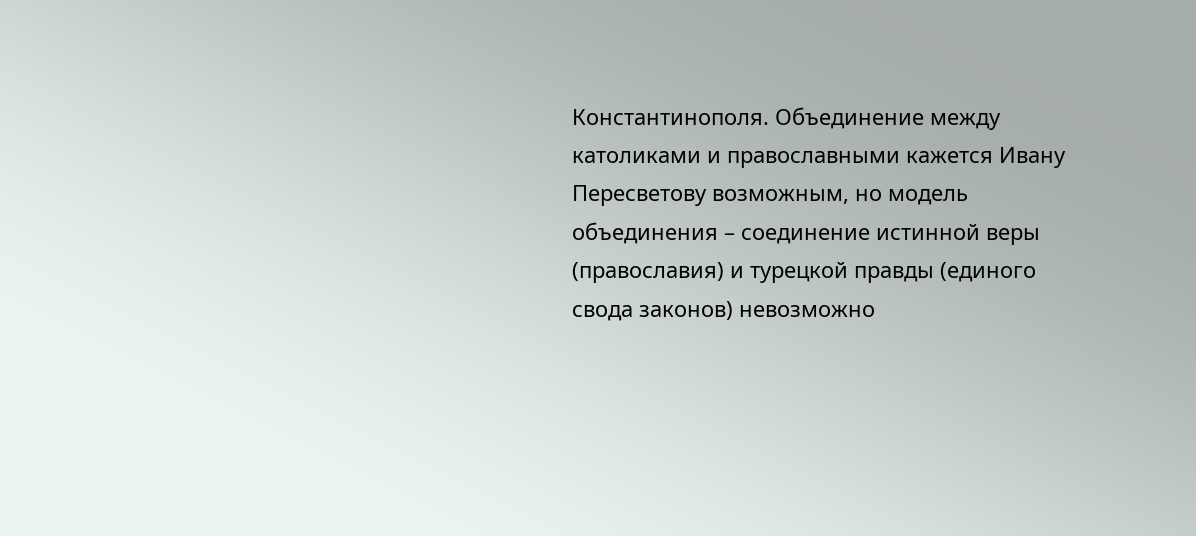Константинополя. Объединение между католиками и православными кажется Ивану Пересветову возможным, но модель объединения – соединение истинной веры (православия) и турецкой правды (единого свода законов) невозможно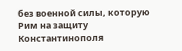без военной силы, которую Рим на защиту Константинополя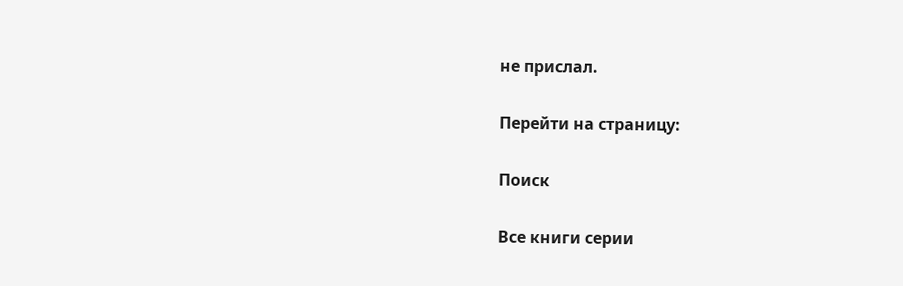не прислал.

Перейти на страницу:

Поиск

Все книги серии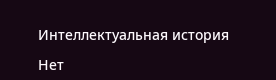Интеллектуальная история

Нет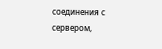соединения с сервером,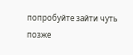попробуйте зайти чуть позже